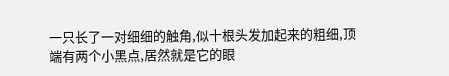一只长了一对细细的触角,似十根头发加起来的粗细,顶端有两个小黑点,居然就是它的眼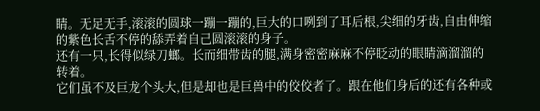睛。无足无手,滚滚的圆球一蹦一蹦的,巨大的口咧到了耳后根,尖细的牙齿,自由伸缩的紫色长舌不停的舔弄着自己圆滚滚的身子。
还有一只,长得似绿刀螂。长而细带齿的腿,满身密密麻麻不停眨动的眼睛滴溜溜的转着。
它们虽不及巨龙个头大,但是却也是巨兽中的佼佼者了。跟在他们身后的还有各种或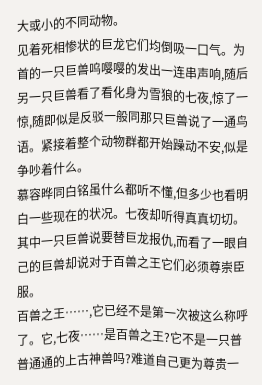大或小的不同动物。
见着死相惨状的巨龙它们均倒吸一口气。为首的一只巨兽呜嘤嘤的发出一连串声响,随后另一只巨兽看了看化身为雪狼的七夜,惊了一惊,随即似是反驳一般同那只巨兽说了一通鸟语。紧接着整个动物群都开始躁动不安,似是争吵着什么。
慕容晔同白铭虽什么都听不懂,但多少也看明白一些现在的状况。七夜却听得真真切切。其中一只巨兽说要替巨龙报仇,而看了一眼自己的巨兽却说对于百兽之王它们必须尊崇臣服。
百兽之王……,它已经不是第一次被这么称呼了。它,七夜……是百兽之王?它不是一只普普通通的上古神兽吗?难道自己更为尊贵一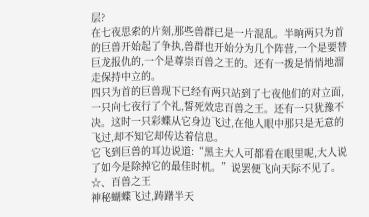层?
在七夜思索的片刻,那些兽群已是一片混乱。半晌两只为首的巨兽开始起了争执,兽群也开始分为几个阵营,一个是要替巨龙报仇的,一个是尊崇百兽之王的。还有一拨是悄悄地溜走保持中立的。
四只为首的巨兽现下已经有两只站到了七夜他们的对立面,一只向七夜行了个礼,誓死效忠百兽之王。还有一只犹豫不决。这时一只彩蝶从它身边飞过,在他人眼中那只是无意的飞过,却不知它却传达着信息。
它飞到巨兽的耳边说道:“黑主大人可都看在眼里呢,大人说了如今是除掉它的最佳时机。”说罢便飞向天际不见了。
☆、百兽之王
神秘蝴蝶飞过,踌躇半天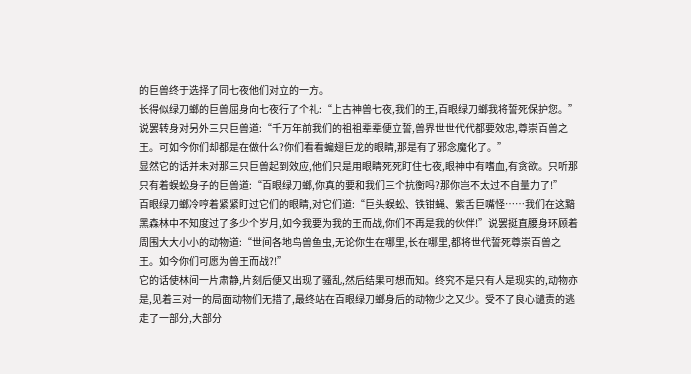的巨兽终于选择了同七夜他们对立的一方。
长得似绿刀螂的巨兽屈身向七夜行了个礼:“上古神兽七夜,我们的王,百眼绿刀螂我将誓死保护您。”
说罢转身对另外三只巨兽道:“千万年前我们的祖祖辈辈便立誓,兽界世世代代都要效忠,尊崇百兽之王。可如今你们却都是在做什么?你们看看蝙翅巨龙的眼睛,那是有了邪念魔化了。”
显然它的话并未对那三只巨兽起到效应,他们只是用眼睛死死盯住七夜,眼神中有嗜血,有贪欲。只听那只有着蜈蚣身子的巨兽道:“百眼绿刀螂,你真的要和我们三个抗衡吗?那你岂不太过不自量力了!”
百眼绿刀螂冷哼着紧紧盯过它们的眼睛,对它们道:“巨头蜈蚣、铁钳蝇、紫舌巨嘴怪……我们在这黯黑森林中不知度过了多少个岁月,如今我要为我的王而战,你们不再是我的伙伴!”说罢挺直腰身环顾着周围大大小小的动物道:“世间各地鸟兽鱼虫,无论你生在哪里,长在哪里,都将世代誓死尊崇百兽之王。如今你们可愿为兽王而战?!”
它的话使林间一片肃静,片刻后便又出现了骚乱,然后结果可想而知。终究不是只有人是现实的,动物亦是,见着三对一的局面动物们无措了,最终站在百眼绿刀螂身后的动物少之又少。受不了良心谴责的逃走了一部分,大部分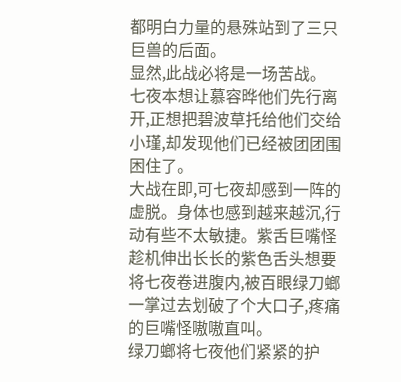都明白力量的悬殊站到了三只巨兽的后面。
显然,此战必将是一场苦战。
七夜本想让慕容晔他们先行离开,正想把碧波草托给他们交给小瑾,却发现他们已经被团团围困住了。
大战在即,可七夜却感到一阵的虚脱。身体也感到越来越沉,行动有些不太敏捷。紫舌巨嘴怪趁机伸出长长的紫色舌头想要将七夜卷进腹内,被百眼绿刀螂一掌过去划破了个大口子,疼痛的巨嘴怪嗷嗷直叫。
绿刀螂将七夜他们紧紧的护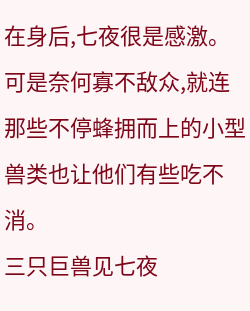在身后,七夜很是感激。可是奈何寡不敌众,就连那些不停蜂拥而上的小型兽类也让他们有些吃不消。
三只巨兽见七夜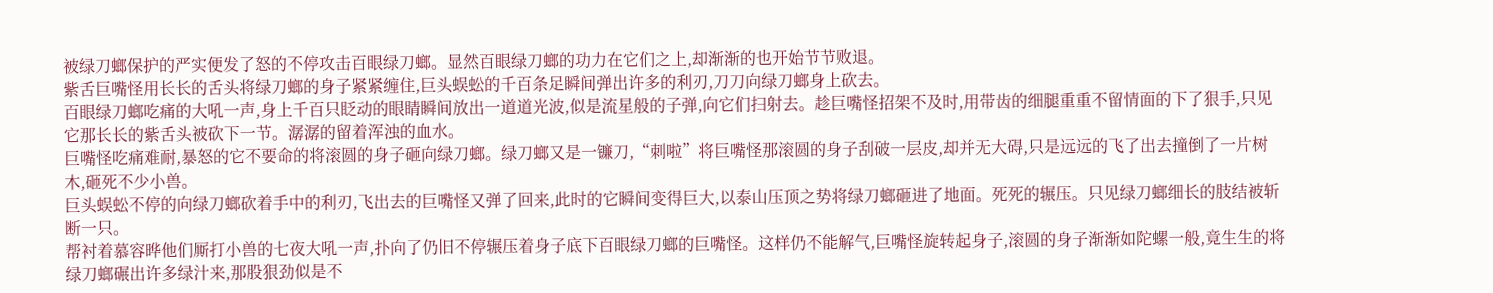被绿刀螂保护的严实便发了怒的不停攻击百眼绿刀螂。显然百眼绿刀螂的功力在它们之上,却渐渐的也开始节节败退。
紫舌巨嘴怪用长长的舌头将绿刀螂的身子紧紧缠住,巨头蜈蚣的千百条足瞬间弹出许多的利刃,刀刀向绿刀螂身上砍去。
百眼绿刀螂吃痛的大吼一声,身上千百只眨动的眼睛瞬间放出一道道光波,似是流星般的子弹,向它们扫射去。趁巨嘴怪招架不及时,用带齿的细腿重重不留情面的下了狠手,只见它那长长的紫舌头被砍下一节。潺潺的留着浑浊的血水。
巨嘴怪吃痛难耐,暴怒的它不要命的将滚圆的身子砸向绿刀螂。绿刀螂又是一镰刀,“刺啦”将巨嘴怪那滚圆的身子刮破一层皮,却并无大碍,只是远远的飞了出去撞倒了一片树木,砸死不少小兽。
巨头蜈蚣不停的向绿刀螂砍着手中的利刃,飞出去的巨嘴怪又弹了回来,此时的它瞬间变得巨大,以泰山压顶之势将绿刀螂砸进了地面。死死的辗压。只见绿刀螂细长的肢结被斩断一只。
帮衬着慕容晔他们厮打小兽的七夜大吼一声,扑向了仍旧不停辗压着身子底下百眼绿刀螂的巨嘴怪。这样仍不能解气,巨嘴怪旋转起身子,滚圆的身子渐渐如陀螺一般,竟生生的将绿刀螂碾出许多绿汁来,那股狠劲似是不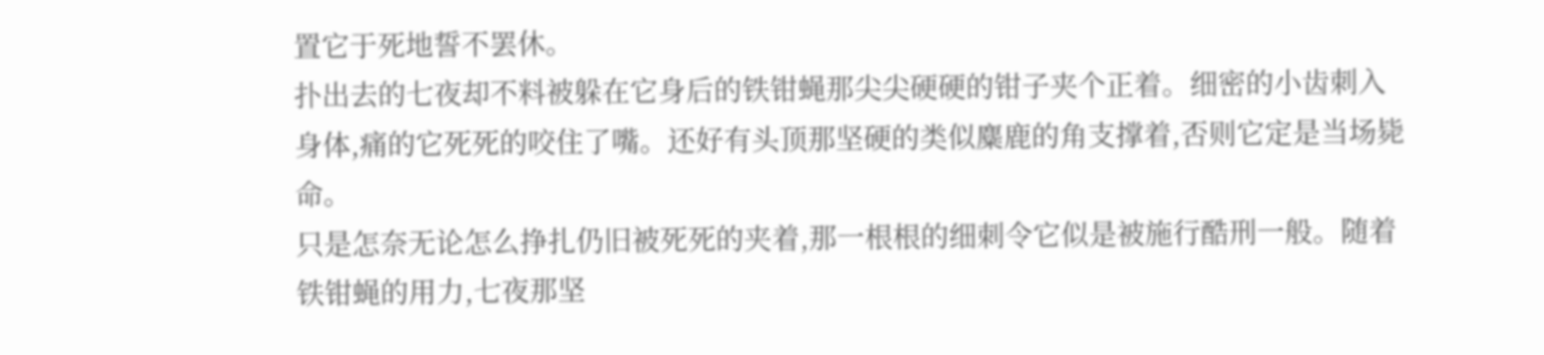置它于死地誓不罢休。
扑出去的七夜却不料被躲在它身后的铁钳蝇那尖尖硬硬的钳子夹个正着。细密的小齿刺入身体,痛的它死死的咬住了嘴。还好有头顶那坚硬的类似麋鹿的角支撑着,否则它定是当场毙命。
只是怎奈无论怎么挣扎仍旧被死死的夹着,那一根根的细刺令它似是被施行酷刑一般。随着铁钳蝇的用力,七夜那坚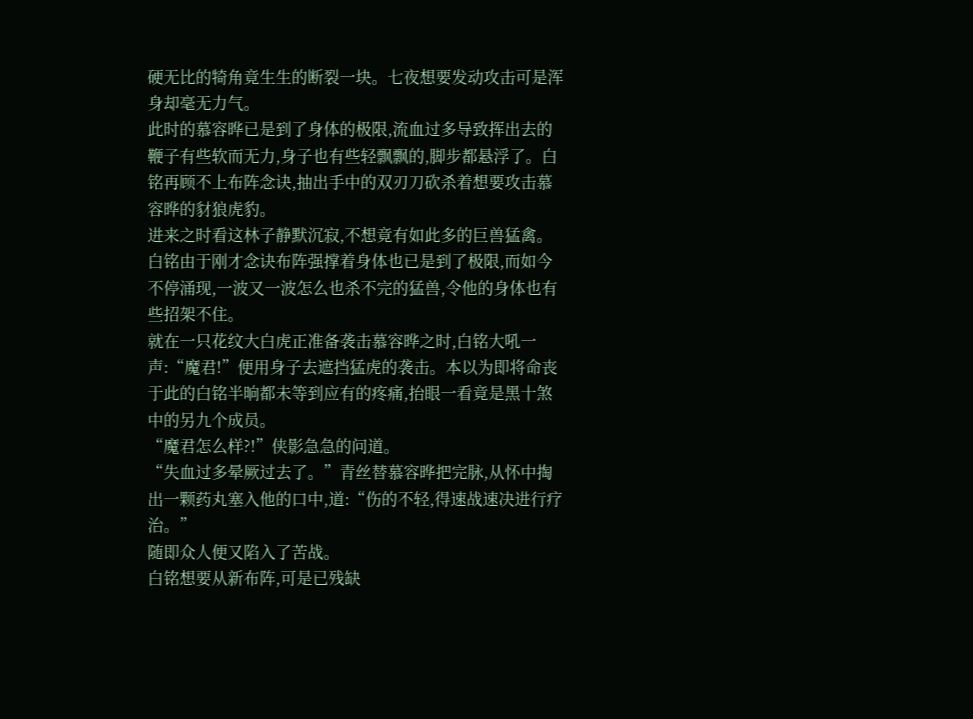硬无比的犄角竟生生的断裂一块。七夜想要发动攻击可是浑身却毫无力气。
此时的慕容晔已是到了身体的极限,流血过多导致挥出去的鞭子有些软而无力,身子也有些轻飘飘的,脚步都悬浮了。白铭再顾不上布阵念诀,抽出手中的双刃刀砍杀着想要攻击慕容晔的豺狼虎豹。
进来之时看这林子静默沉寂,不想竟有如此多的巨兽猛禽。白铭由于刚才念诀布阵强撑着身体也已是到了极限,而如今不停涌现,一波又一波怎么也杀不完的猛兽,令他的身体也有些招架不住。
就在一只花纹大白虎正准备袭击慕容晔之时,白铭大吼一声:“魔君!”便用身子去遮挡猛虎的袭击。本以为即将命丧于此的白铭半晌都未等到应有的疼痛,抬眼一看竟是黑十煞中的另九个成员。
“魔君怎么样?!”侠影急急的问道。
“失血过多晕厥过去了。”青丝替慕容晔把完脉,从怀中掏出一颗药丸塞入他的口中,道:“伤的不轻,得速战速决进行疗治。”
随即众人便又陷入了苦战。
白铭想要从新布阵,可是已残缺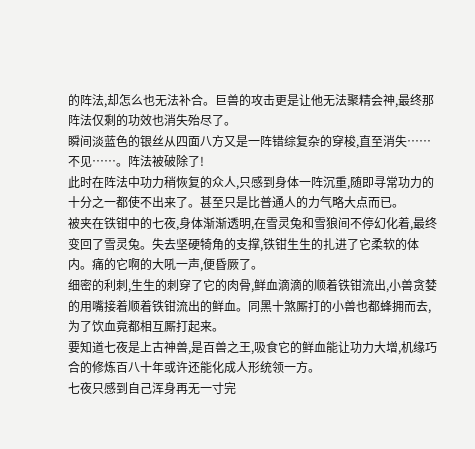的阵法,却怎么也无法补合。巨兽的攻击更是让他无法聚精会神,最终那阵法仅剩的功效也消失殆尽了。
瞬间淡蓝色的银丝从四面八方又是一阵错综复杂的穿梭,直至消失……不见……。阵法被破除了!
此时在阵法中功力稍恢复的众人,只感到身体一阵沉重,随即寻常功力的十分之一都使不出来了。甚至只是比普通人的力气略大点而已。
被夹在铁钳中的七夜,身体渐渐透明,在雪灵兔和雪狼间不停幻化着,最终变回了雪灵兔。失去坚硬犄角的支撑,铁钳生生的扎进了它柔软的体内。痛的它啊的大吼一声,便昏厥了。
细密的利刺,生生的刺穿了它的肉骨,鲜血滴滴的顺着铁钳流出,小兽贪婪的用嘴接着顺着铁钳流出的鲜血。同黑十煞厮打的小兽也都蜂拥而去,为了饮血竟都相互厮打起来。
要知道七夜是上古神兽,是百兽之王,吸食它的鲜血能让功力大增,机缘巧合的修炼百八十年或许还能化成人形统领一方。
七夜只感到自己浑身再无一寸完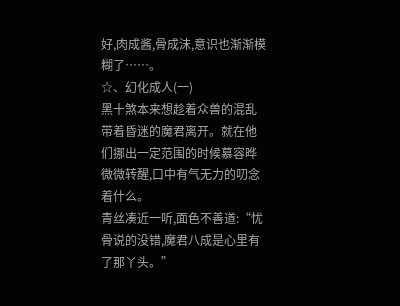好,肉成酱,骨成沫,意识也渐渐模糊了……。
☆、幻化成人(一)
黑十煞本来想趁着众兽的混乱带着昏迷的魔君离开。就在他们挪出一定范围的时候慕容晔微微转醒,口中有气无力的叨念着什么。
青丝凑近一听,面色不善道:“忧骨说的没错,魔君八成是心里有了那丫头。”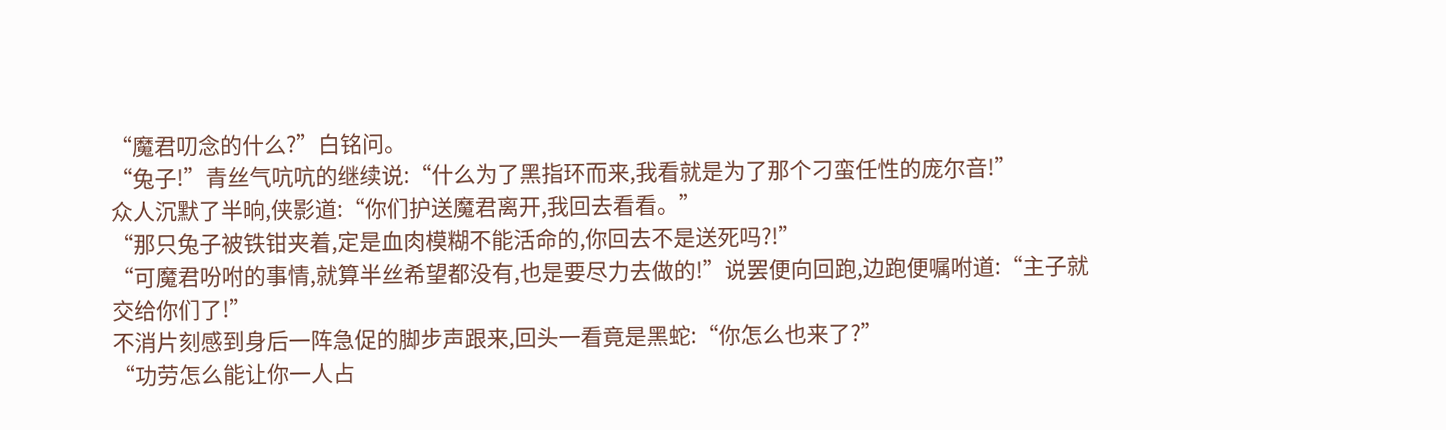“魔君叨念的什么?”白铭问。
“兔子!”青丝气吭吭的继续说:“什么为了黑指环而来,我看就是为了那个刁蛮任性的庞尔音!”
众人沉默了半晌,侠影道:“你们护送魔君离开,我回去看看。”
“那只兔子被铁钳夹着,定是血肉模糊不能活命的,你回去不是送死吗?!”
“可魔君吩咐的事情,就算半丝希望都没有,也是要尽力去做的!”说罢便向回跑,边跑便嘱咐道:“主子就交给你们了!”
不消片刻感到身后一阵急促的脚步声跟来,回头一看竟是黑蛇:“你怎么也来了?”
“功劳怎么能让你一人占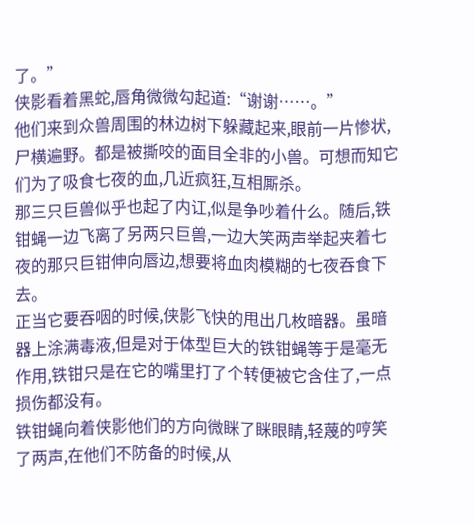了。”
侠影看着黑蛇,唇角微微勾起道:“谢谢……。”
他们来到众兽周围的林边树下躲藏起来,眼前一片惨状,尸横遍野。都是被撕咬的面目全非的小兽。可想而知它们为了吸食七夜的血,几近疯狂,互相厮杀。
那三只巨兽似乎也起了内讧,似是争吵着什么。随后,铁钳蝇一边飞离了另两只巨兽,一边大笑两声举起夹着七夜的那只巨钳伸向唇边,想要将血肉模糊的七夜吞食下去。
正当它要吞咽的时候,侠影飞快的甩出几枚暗器。虽暗器上涂满毒液,但是对于体型巨大的铁钳蝇等于是毫无作用,铁钳只是在它的嘴里打了个转便被它含住了,一点损伤都没有。
铁钳蝇向着侠影他们的方向微眯了眯眼睛,轻蔑的哼笑了两声,在他们不防备的时候,从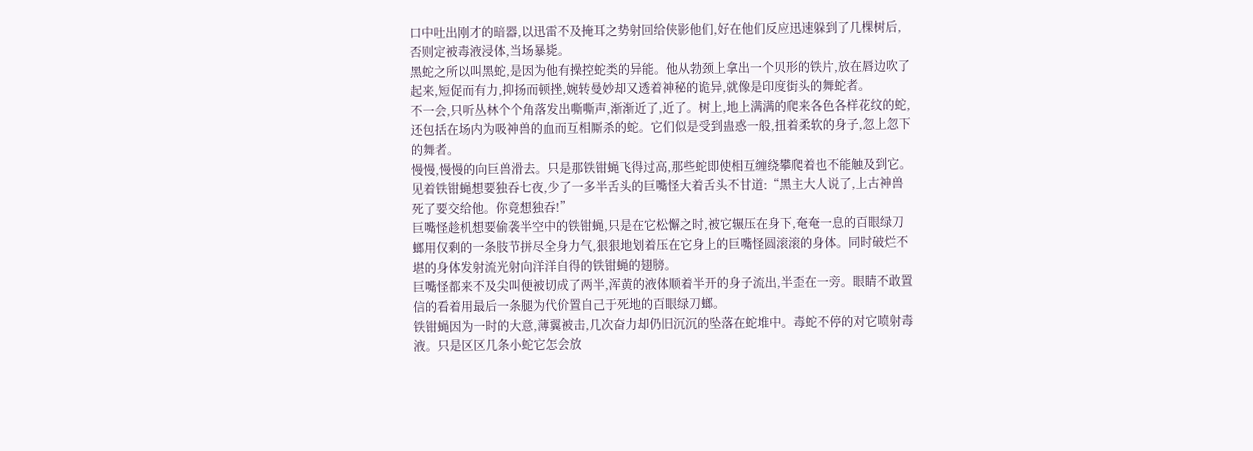口中吐出刚才的暗器,以迅雷不及掩耳之势射回给侠影他们,好在他们反应迅速躲到了几棵树后,否则定被毒液浸体,当场暴毙。
黑蛇之所以叫黑蛇,是因为他有操控蛇类的异能。他从勃颈上拿出一个贝形的铁片,放在唇边吹了起来,短促而有力,抑扬而顿挫,婉转曼妙却又透着神秘的诡异,就像是印度街头的舞蛇者。
不一会,只听丛林个个角落发出嘶嘶声,渐渐近了,近了。树上,地上满满的爬来各色各样花纹的蛇,还包括在场内为吸神兽的血而互相厮杀的蛇。它们似是受到蛊惑一般,扭着柔软的身子,忽上忽下的舞者。
慢慢,慢慢的向巨兽滑去。只是那铁钳蝇飞得过高,那些蛇即使相互缠绕攀爬着也不能触及到它。
见着铁钳蝇想要独吞七夜,少了一多半舌头的巨嘴怪大着舌头不甘道:“黑主大人说了,上古神兽死了要交给他。你竟想独吞!”
巨嘴怪趁机想要偷袭半空中的铁钳蝇,只是在它松懈之时,被它辗压在身下,奄奄一息的百眼绿刀螂用仅剩的一条肢节拼尽全身力气,狠狠地划着压在它身上的巨嘴怪圆滚滚的身体。同时破烂不堪的身体发射流光射向洋洋自得的铁钳蝇的翅膀。
巨嘴怪都来不及尖叫便被切成了两半,浑黄的液体顺着半开的身子流出,半歪在一旁。眼睛不敢置信的看着用最后一条腿为代价置自己于死地的百眼绿刀螂。
铁钳蝇因为一时的大意,薄翼被击,几次奋力却仍旧沉沉的坠落在蛇堆中。毒蛇不停的对它喷射毒液。只是区区几条小蛇它怎会放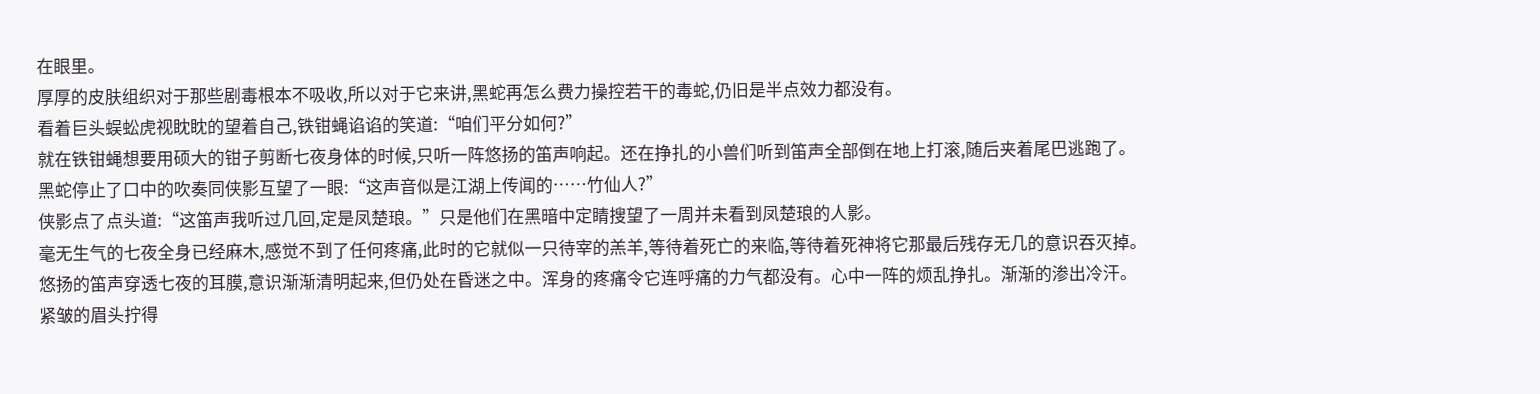在眼里。
厚厚的皮肤组织对于那些剧毒根本不吸收,所以对于它来讲,黑蛇再怎么费力操控若干的毒蛇,仍旧是半点效力都没有。
看着巨头蜈蚣虎视眈眈的望着自己,铁钳蝇谄谄的笑道:“咱们平分如何?”
就在铁钳蝇想要用硕大的钳子剪断七夜身体的时候,只听一阵悠扬的笛声响起。还在挣扎的小兽们听到笛声全部倒在地上打滚,随后夹着尾巴逃跑了。
黑蛇停止了口中的吹奏同侠影互望了一眼:“这声音似是江湖上传闻的……竹仙人?”
侠影点了点头道:“这笛声我听过几回,定是凤楚琅。”只是他们在黑暗中定睛搜望了一周并未看到凤楚琅的人影。
毫无生气的七夜全身已经麻木,感觉不到了任何疼痛,此时的它就似一只待宰的羔羊,等待着死亡的来临,等待着死神将它那最后残存无几的意识吞灭掉。
悠扬的笛声穿透七夜的耳膜,意识渐渐清明起来,但仍处在昏迷之中。浑身的疼痛令它连呼痛的力气都没有。心中一阵的烦乱挣扎。渐渐的渗出冷汗。
紧皱的眉头拧得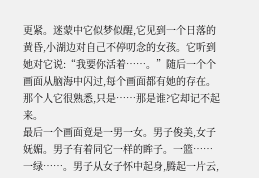更紧。迷蒙中它似梦似醒,它见到一个日落的黄昏,小湖边对自己不停叨念的女孩。它听到她对它说:“我要你活着……。”随后一个个画面从脑海中闪过,每个画面都有她的存在。那个人它很熟悉,只是……那是谁?它却记不起来。
最后一个画面竟是一男一女。男子俊美,女子妩媚。男子有着同它一样的眸子。一篮……一绿……。男子从女子怀中起身,腾起一片云,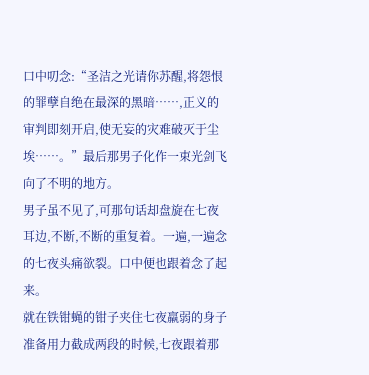口中叨念:“圣洁之光请你苏醒,将怨恨的罪孽自绝在最深的黑暗……,正义的审判即刻开启,使无妄的灾难破灭于尘埃……。”最后那男子化作一束光剑飞向了不明的地方。
男子虽不见了,可那句话却盘旋在七夜耳边,不断,不断的重复着。一遍,一遍念的七夜头痛欲裂。口中便也跟着念了起来。
就在铁钳蝇的钳子夹住七夜羸弱的身子准备用力截成两段的时候,七夜跟着那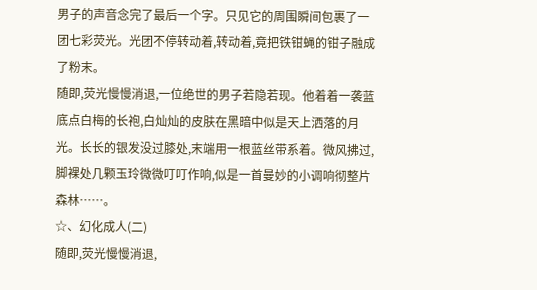男子的声音念完了最后一个字。只见它的周围瞬间包裹了一团七彩荧光。光团不停转动着,转动着,竟把铁钳蝇的钳子融成了粉末。
随即,荧光慢慢消退,一位绝世的男子若隐若现。他着着一袭蓝底点白梅的长袍,白灿灿的皮肤在黑暗中似是天上洒落的月光。长长的银发没过膝处,末端用一根蓝丝带系着。微风拂过,脚裸处几颗玉玲微微叮叮作响,似是一首曼妙的小调响彻整片森林……。
☆、幻化成人(二)
随即,荧光慢慢消退,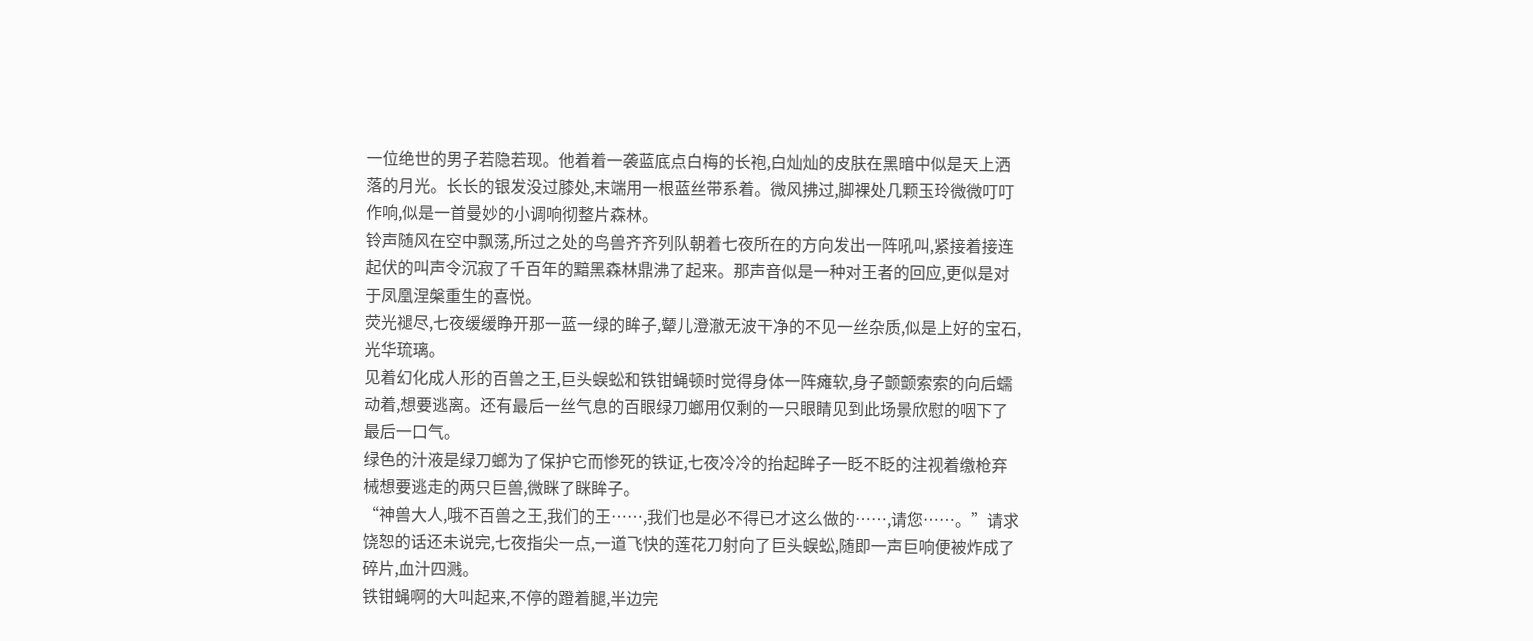一位绝世的男子若隐若现。他着着一袭蓝底点白梅的长袍,白灿灿的皮肤在黑暗中似是天上洒落的月光。长长的银发没过膝处,末端用一根蓝丝带系着。微风拂过,脚裸处几颗玉玲微微叮叮作响,似是一首曼妙的小调响彻整片森林。
铃声随风在空中飘荡,所过之处的鸟兽齐齐列队朝着七夜所在的方向发出一阵吼叫,紧接着接连起伏的叫声令沉寂了千百年的黯黑森林鼎沸了起来。那声音似是一种对王者的回应,更似是对于凤凰涅槃重生的喜悦。
荧光褪尽,七夜缓缓睁开那一蓝一绿的眸子,颦儿澄澈无波干净的不见一丝杂质,似是上好的宝石,光华琉璃。
见着幻化成人形的百兽之王,巨头蜈蚣和铁钳蝇顿时觉得身体一阵瘫软,身子颤颤索索的向后蠕动着,想要逃离。还有最后一丝气息的百眼绿刀螂用仅剩的一只眼睛见到此场景欣慰的咽下了最后一口气。
绿色的汁液是绿刀螂为了保护它而惨死的铁证,七夜冷冷的抬起眸子一眨不眨的注视着缴枪弃械想要逃走的两只巨兽,微眯了眯眸子。
“神兽大人,哦不百兽之王,我们的王……,我们也是必不得已才这么做的……,请您……。”请求饶恕的话还未说完,七夜指尖一点,一道飞快的莲花刀射向了巨头蜈蚣,随即一声巨响便被炸成了碎片,血汁四溅。
铁钳蝇啊的大叫起来,不停的蹬着腿,半边完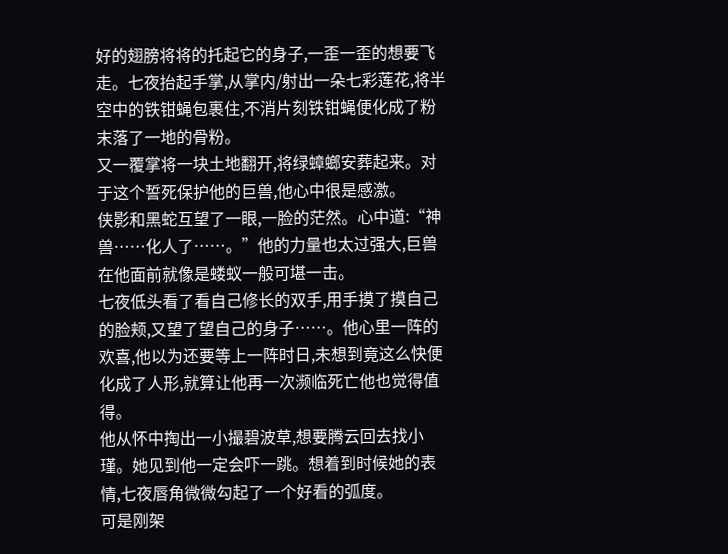好的翅膀将将的托起它的身子,一歪一歪的想要飞走。七夜抬起手掌,从掌内/射出一朵七彩莲花,将半空中的铁钳蝇包裹住,不消片刻铁钳蝇便化成了粉末落了一地的骨粉。
又一覆掌将一块土地翻开,将绿蟑螂安葬起来。对于这个誓死保护他的巨兽,他心中很是感激。
侠影和黑蛇互望了一眼,一脸的茫然。心中道:“神兽……化人了……。”他的力量也太过强大,巨兽在他面前就像是蝼蚁一般可堪一击。
七夜低头看了看自己修长的双手,用手摸了摸自己的脸颊,又望了望自己的身子……。他心里一阵的欢喜,他以为还要等上一阵时日,未想到竟这么快便化成了人形,就算让他再一次濒临死亡他也觉得值得。
他从怀中掏出一小撮碧波草,想要腾云回去找小瑾。她见到他一定会吓一跳。想着到时候她的表情,七夜唇角微微勾起了一个好看的弧度。
可是刚架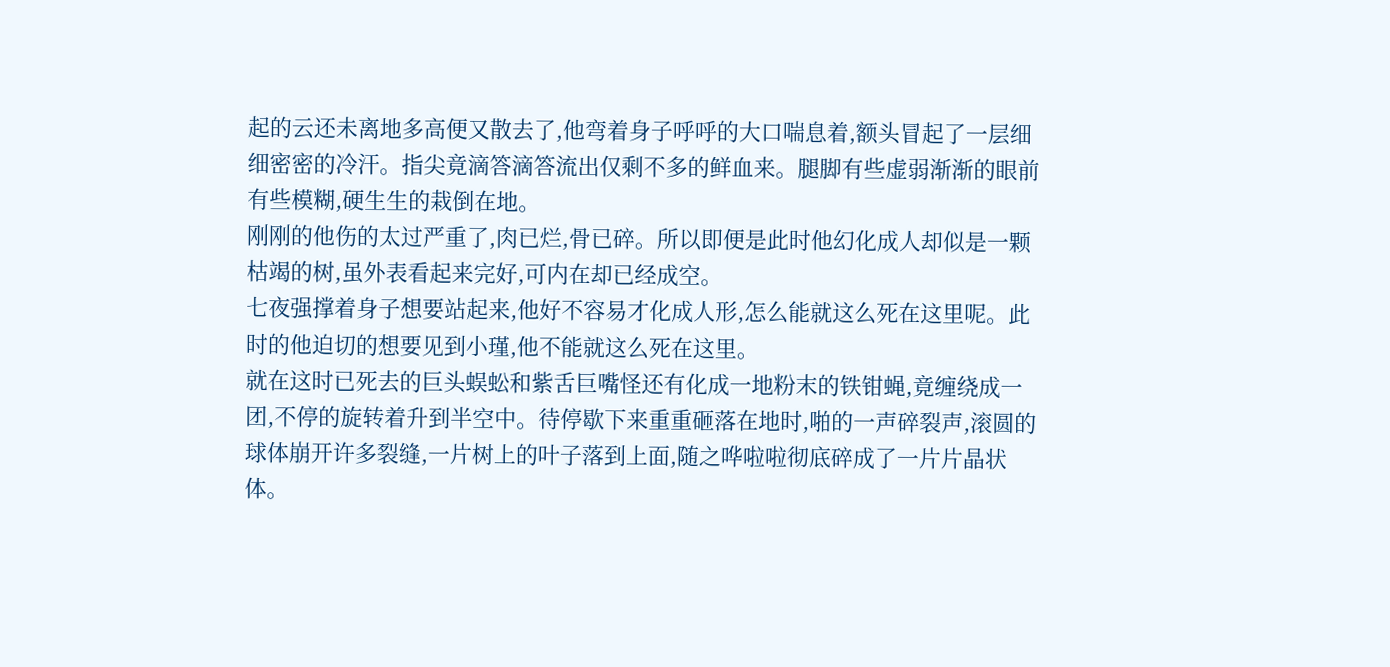起的云还未离地多高便又散去了,他弯着身子呼呼的大口喘息着,额头冒起了一层细细密密的冷汗。指尖竟滴答滴答流出仅剩不多的鲜血来。腿脚有些虚弱渐渐的眼前有些模糊,硬生生的栽倒在地。
刚刚的他伤的太过严重了,肉已烂,骨已碎。所以即便是此时他幻化成人却似是一颗枯竭的树,虽外表看起来完好,可内在却已经成空。
七夜强撑着身子想要站起来,他好不容易才化成人形,怎么能就这么死在这里呢。此时的他迫切的想要见到小瑾,他不能就这么死在这里。
就在这时已死去的巨头蜈蚣和紫舌巨嘴怪还有化成一地粉末的铁钳蝇,竟缠绕成一团,不停的旋转着升到半空中。待停歇下来重重砸落在地时,啪的一声碎裂声,滚圆的球体崩开许多裂缝,一片树上的叶子落到上面,随之哗啦啦彻底碎成了一片片晶状体。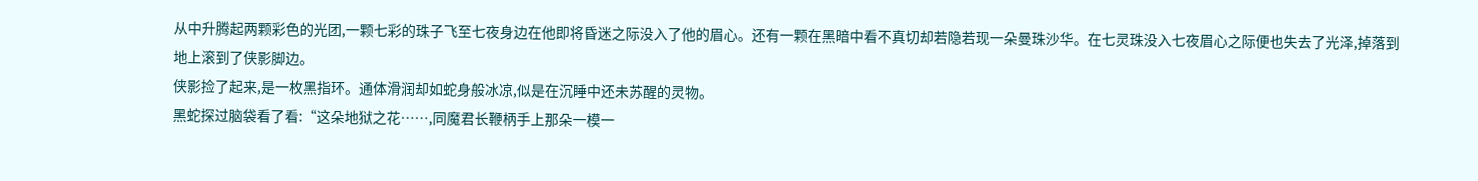从中升腾起两颗彩色的光团,一颗七彩的珠子飞至七夜身边在他即将昏迷之际没入了他的眉心。还有一颗在黑暗中看不真切却若隐若现一朵曼珠沙华。在七灵珠没入七夜眉心之际便也失去了光泽,掉落到地上滚到了侠影脚边。
侠影捡了起来,是一枚黑指环。通体滑润却如蛇身般冰凉,似是在沉睡中还未苏醒的灵物。
黑蛇探过脑袋看了看:“这朵地狱之花……,同魔君长鞭柄手上那朵一模一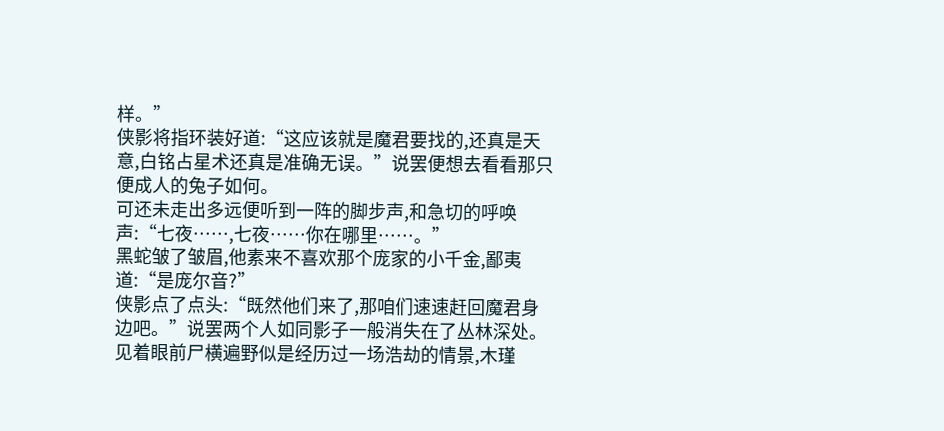样。”
侠影将指环装好道:“这应该就是魔君要找的,还真是天意,白铭占星术还真是准确无误。”说罢便想去看看那只便成人的兔子如何。
可还未走出多远便听到一阵的脚步声,和急切的呼唤声:“七夜……,七夜……你在哪里……。”
黑蛇皱了皱眉,他素来不喜欢那个庞家的小千金,鄙夷道:“是庞尔音?”
侠影点了点头:“既然他们来了,那咱们速速赶回魔君身边吧。”说罢两个人如同影子一般消失在了丛林深处。
见着眼前尸横遍野似是经历过一场浩劫的情景,木瑾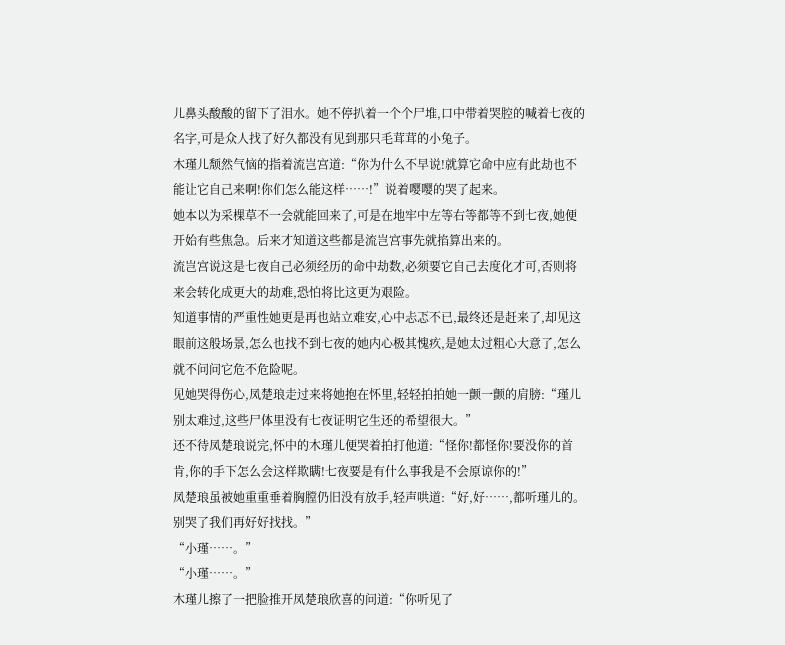儿鼻头酸酸的留下了泪水。她不停扒着一个个尸堆,口中带着哭腔的喊着七夜的名字,可是众人找了好久都没有见到那只毛茸茸的小兔子。
木瑾儿颓然气恼的指着流岂宫道:“你为什么不早说!就算它命中应有此劫也不能让它自己来啊!你们怎么能这样……!”说着嘤嘤的哭了起来。
她本以为采棵草不一会就能回来了,可是在地牢中左等右等都等不到七夜,她便开始有些焦急。后来才知道这些都是流岂宫事先就掐算出来的。
流岂宫说这是七夜自己必须经历的命中劫数,必须要它自己去度化才可,否则将来会转化成更大的劫难,恐怕将比这更为艰险。
知道事情的严重性她更是再也站立难安,心中忐忑不已,最终还是赶来了,却见这眼前这般场景,怎么也找不到七夜的她内心极其愧疚,是她太过粗心大意了,怎么就不问问它危不危险呢。
见她哭得伤心,凤楚琅走过来将她抱在怀里,轻轻拍拍她一颤一颤的肩膀:“瑾儿别太难过,这些尸体里没有七夜证明它生还的希望很大。”
还不待凤楚琅说完,怀中的木瑾儿便哭着拍打他道:“怪你!都怪你!要没你的首肯,你的手下怎么会这样欺瞒!七夜要是有什么事我是不会原谅你的!”
凤楚琅虽被她重重垂着胸膛仍旧没有放手,轻声哄道:“好,好……,都听瑾儿的。别哭了我们再好好找找。”
“小瑾……。”
“小瑾……。”
木瑾儿擦了一把脸推开凤楚琅欣喜的问道:“你听见了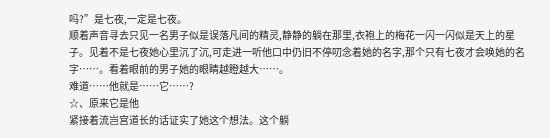吗?”是七夜,一定是七夜。
顺着声音寻去只见一名男子似是误落凡间的精灵,静静的躺在那里,衣袍上的梅花一闪一闪似是天上的星子。见着不是七夜她心里沉了沉,可走进一听他口中仍旧不停叨念着她的名字,那个只有七夜才会唤她的名字……。看着眼前的男子她的眼睛越瞪越大……。
难道……他就是……它……?
☆、原来它是他
紧接着流岂宫道长的话证实了她这个想法。这个躺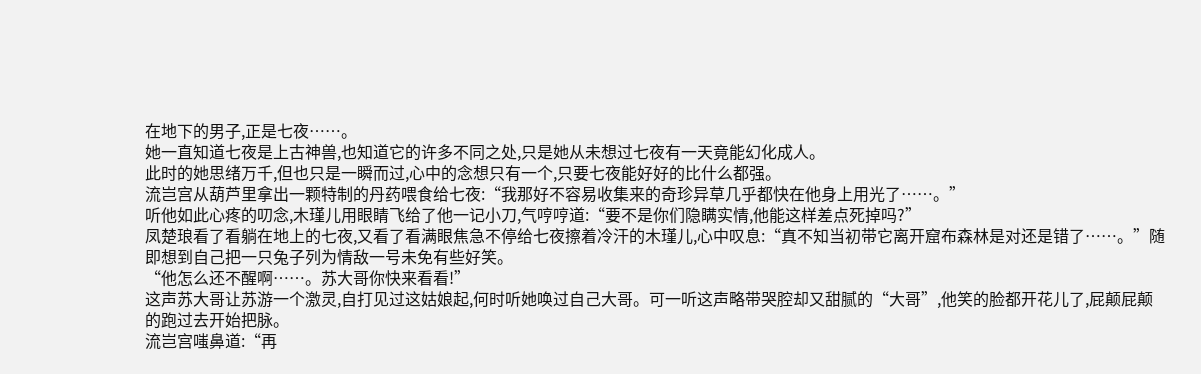在地下的男子,正是七夜……。
她一直知道七夜是上古神兽,也知道它的许多不同之处,只是她从未想过七夜有一天竟能幻化成人。
此时的她思绪万千,但也只是一瞬而过,心中的念想只有一个,只要七夜能好好的比什么都强。
流岂宫从葫芦里拿出一颗特制的丹药喂食给七夜:“我那好不容易收集来的奇珍异草几乎都快在他身上用光了……。”
听他如此心疼的叨念,木瑾儿用眼睛飞给了他一记小刀,气哼哼道:“要不是你们隐瞒实情,他能这样差点死掉吗?”
凤楚琅看了看躺在地上的七夜,又看了看满眼焦急不停给七夜擦着冷汗的木瑾儿,心中叹息:“真不知当初带它离开窟布森林是对还是错了……。”随即想到自己把一只兔子列为情敌一号未免有些好笑。
“他怎么还不醒啊……。苏大哥你快来看看!”
这声苏大哥让苏游一个激灵,自打见过这姑娘起,何时听她唤过自己大哥。可一听这声略带哭腔却又甜腻的“大哥”,他笑的脸都开花儿了,屁颠屁颠的跑过去开始把脉。
流岂宫嗤鼻道:“再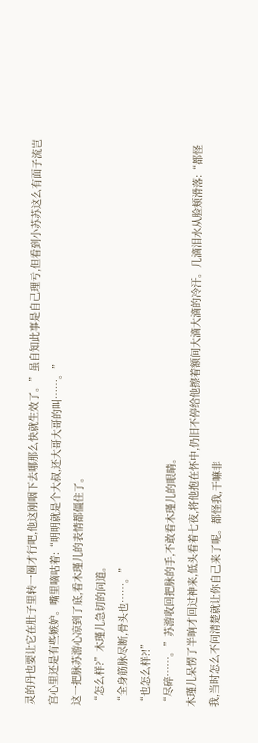灵的丹也要让它在肚子里转一圈才行吧,他这刚咽下去哪那么快就生效了。”虽自知此事是自己理亏,但看到小苏苏这么有面子流岂宫心里还是有些嫉妒。嘴里嘀咕着:“明明就是个大叔,还大哥大哥的叫……。”
这一把脉苏游心凉到了底,看木瑾儿的表情都僵住了。
“怎么样?”木瑾儿急切的问道。
“全身筋脉尽断,骨头也……。”
“也怎么样?!”
“尽碎……。”苏游收回把脉的手,不敢看木瑾儿的眼睛。
木瑾儿呆愣了半晌才回过神来,低头看着七夜,将他抱在怀中,仍旧不停给他擦着额间大滴大滴的冷汗。几滴泪水从脸颊滑落:“都怪我,当时怎么不问清楚就让你自己来了呢。都怪我,干嘛非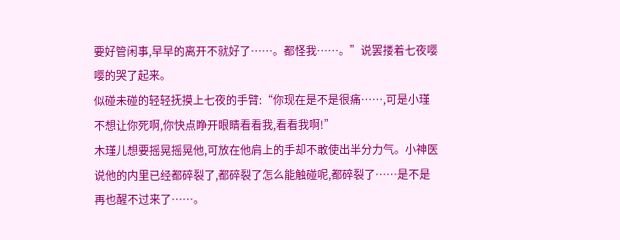要好管闲事,早早的离开不就好了……。都怪我……。”说罢搂着七夜嘤嘤的哭了起来。
似碰未碰的轻轻抚摸上七夜的手臂:“你现在是不是很痛……,可是小瑾不想让你死啊,你快点睁开眼睛看看我,看看我啊!”
木瑾儿想要摇晃摇晃他,可放在他肩上的手却不敢使出半分力气。小神医说他的内里已经都碎裂了,都碎裂了怎么能触碰呢,都碎裂了……是不是再也醒不过来了……。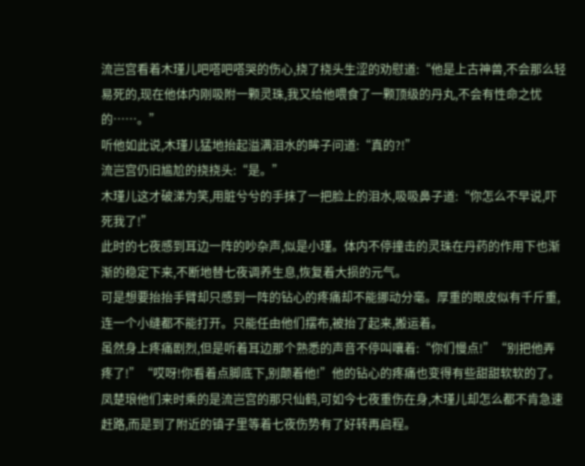流岂宫看着木瑾儿吧嗒吧嗒哭的伤心,挠了挠头生涩的劝慰道:“他是上古神兽,不会那么轻易死的,现在他体内刚吸附一颗灵珠,我又给他喂食了一颗顶级的丹丸,不会有性命之忧的……。”
听他如此说,木瑾儿猛地抬起溢满泪水的眸子问道:“真的?!”
流岂宫仍旧尴尬的挠挠头:“是。”
木瑾儿这才破涕为笑,用脏兮兮的手抹了一把脸上的泪水,吸吸鼻子道:“你怎么不早说,吓死我了!”
此时的七夜感到耳边一阵的吵杂声,似是小瑾。体内不停撞击的灵珠在丹药的作用下也渐渐的稳定下来,不断地替七夜调养生息,恢复着大损的元气。
可是想要抬抬手臂却只感到一阵的钻心的疼痛却不能挪动分毫。厚重的眼皮似有千斤重,连一个小缝都不能打开。只能任由他们摆布,被抬了起来,搬运着。
虽然身上疼痛剧烈,但是听着耳边那个熟悉的声音不停叫嚷着:“你们慢点!”“别把他弄疼了!”“哎呀!你看着点脚底下,别颠着他!”他的钻心的疼痛也变得有些甜甜软软的了。
凤楚琅他们来时乘的是流岂宫的那只仙鹤,可如今七夜重伤在身,木瑾儿却怎么都不肯急速赶路,而是到了附近的镇子里等着七夜伤势有了好转再启程。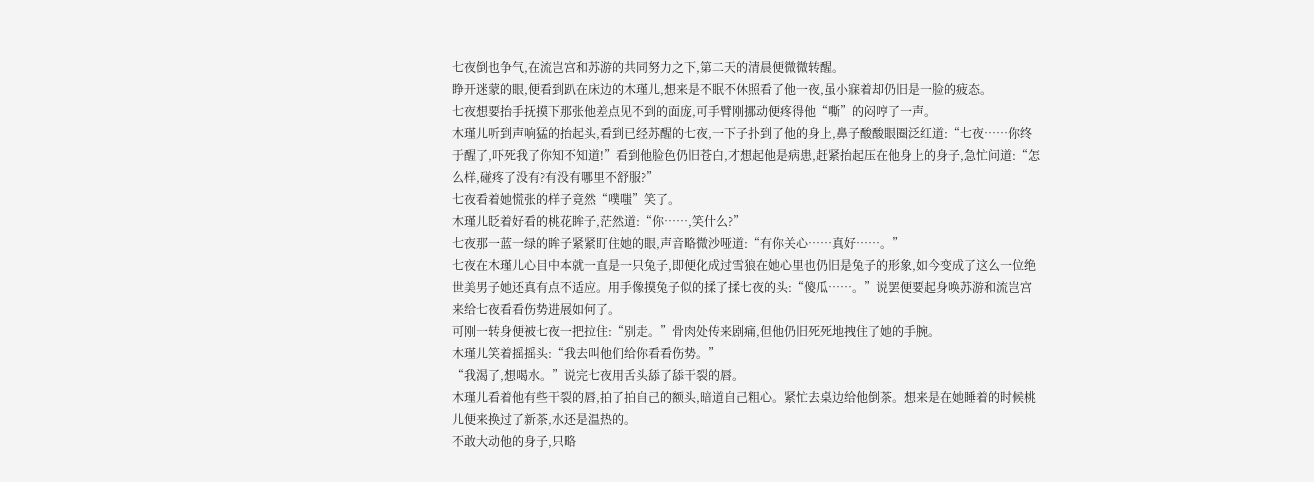七夜倒也争气,在流岂宫和苏游的共同努力之下,第二天的清晨便微微转醒。
睁开迷蒙的眼,便看到趴在床边的木瑾儿,想来是不眠不休照看了他一夜,虽小寐着却仍旧是一脸的疲态。
七夜想要抬手抚摸下那张他差点见不到的面庞,可手臂刚挪动便疼得他“嘶”的闷哼了一声。
木瑾儿听到声响猛的抬起头,看到已经苏醒的七夜,一下子扑到了他的身上,鼻子酸酸眼圈泛红道:“七夜……你终于醒了,吓死我了你知不知道!”看到他脸色仍旧苍白,才想起他是病患,赶紧抬起压在他身上的身子,急忙问道:“怎么样,碰疼了没有?有没有哪里不舒服?”
七夜看着她慌张的样子竟然“噗嗤”笑了。
木瑾儿眨着好看的桃花眸子,茫然道:“你……,笑什么?”
七夜那一蓝一绿的眸子紧紧盯住她的眼,声音略微沙哑道:“有你关心……真好……。”
七夜在木瑾儿心目中本就一直是一只兔子,即便化成过雪狼在她心里也仍旧是兔子的形象,如今变成了这么一位绝世美男子她还真有点不适应。用手像摸兔子似的揉了揉七夜的头:“傻瓜……。”说罢便要起身唤苏游和流岂宫来给七夜看看伤势进展如何了。
可刚一转身便被七夜一把拉住:“别走。”骨肉处传来剧痛,但他仍旧死死地拽住了她的手腕。
木瑾儿笑着摇摇头:“我去叫他们给你看看伤势。”
“我渴了,想喝水。”说完七夜用舌头舔了舔干裂的唇。
木瑾儿看着他有些干裂的唇,拍了拍自己的额头,暗道自己粗心。紧忙去桌边给他倒茶。想来是在她睡着的时候桃儿便来换过了新茶,水还是温热的。
不敢大动他的身子,只略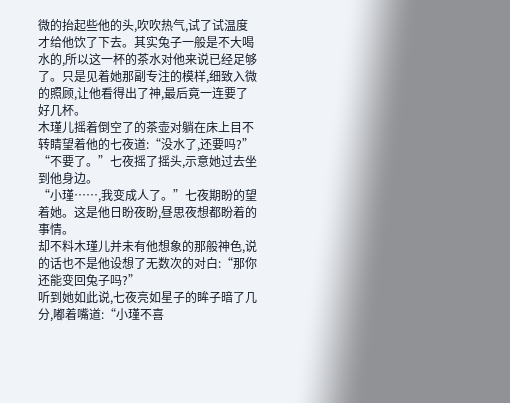微的抬起些他的头,吹吹热气,试了试温度才给他饮了下去。其实兔子一般是不大喝水的,所以这一杯的茶水对他来说已经足够了。只是见着她那副专注的模样,细致入微的照顾,让他看得出了神,最后竟一连要了好几杯。
木瑾儿摇着倒空了的茶壶对躺在床上目不转睛望着他的七夜道:“没水了,还要吗?”
“不要了。”七夜摇了摇头,示意她过去坐到他身边。
“小瑾……,我变成人了。”七夜期盼的望着她。这是他日盼夜盼,昼思夜想都盼着的事情。
却不料木瑾儿并未有他想象的那般神色,说的话也不是他设想了无数次的对白:“那你还能变回兔子吗?”
听到她如此说,七夜亮如星子的眸子暗了几分,嘟着嘴道:“小瑾不喜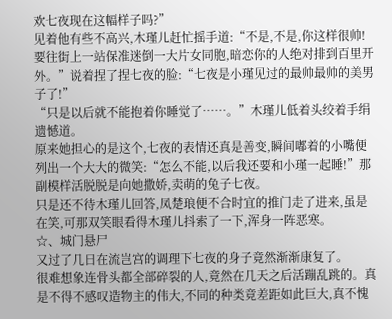欢七夜现在这幅样子吗?”
见着他有些不高兴,木瑾儿赶忙摇手道:“不是,不是,你这样很帅!要往街上一站保准迷倒一大片女同胞,暗恋你的人绝对排到百里开外。”说着捏了捏七夜的脸:“七夜是小瑾见过的最帅最帅的美男子了!”
“只是以后就不能抱着你睡觉了……。”木瑾儿低着头绞着手绢遗憾道。
原来她担心的是这个,七夜的表情还真是善变,瞬间嘟着的小嘴便列出一个大大的微笑:“怎么不能,以后我还要和小瑾一起睡!”那副模样活脱脱是向她撒娇,卖萌的兔子七夜。
只是还不待木瑾儿回答,凤楚琅便不合时宜的推门走了进来,虽是在笑,可那双笑眼看得木瑾儿抖索了一下,浑身一阵恶寒。
☆、城门悬尸
又过了几日在流岂宫的调理下七夜的身子竟然渐渐康复了。
很难想象连骨头都全部碎裂的人,竟然在几天之后活蹦乱跳的。真是不得不感叹造物主的伟大,不同的种类竟差距如此巨大,真不愧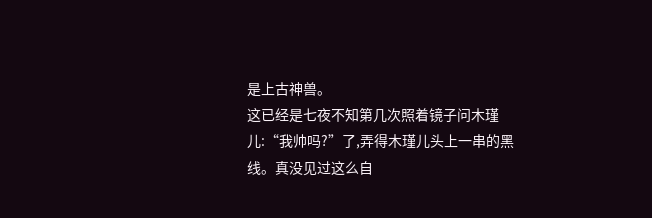是上古神兽。
这已经是七夜不知第几次照着镜子问木瑾儿:“我帅吗?”了,弄得木瑾儿头上一串的黑线。真没见过这么自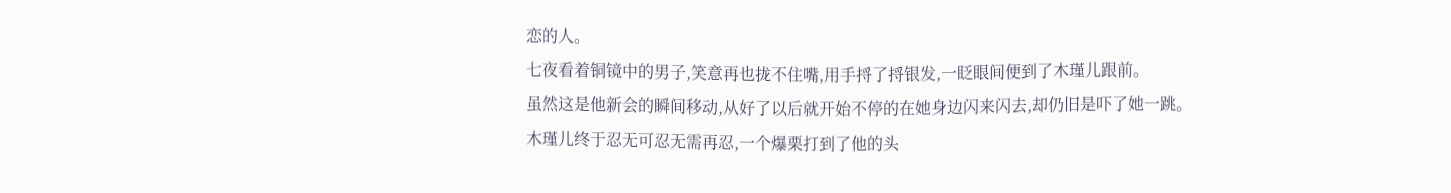恋的人。
七夜看着铜镜中的男子,笑意再也拢不住嘴,用手捋了捋银发,一眨眼间便到了木瑾儿跟前。
虽然这是他新会的瞬间移动,从好了以后就开始不停的在她身边闪来闪去,却仍旧是吓了她一跳。
木瑾儿终于忍无可忍无需再忍,一个爆栗打到了他的头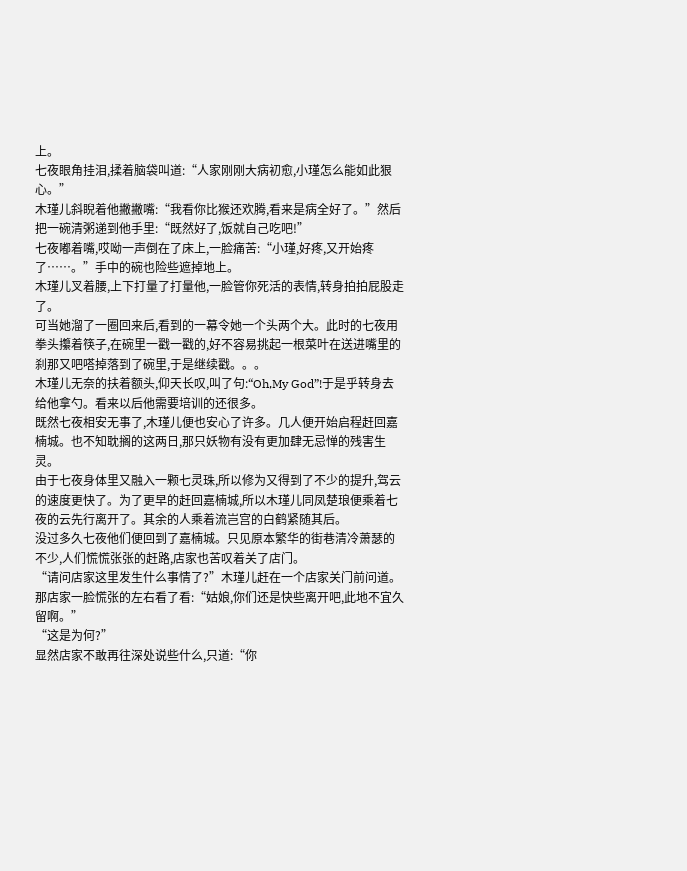上。
七夜眼角挂泪,揉着脑袋叫道:“人家刚刚大病初愈,小瑾怎么能如此狠心。”
木瑾儿斜睨着他撇撇嘴:“我看你比猴还欢腾,看来是病全好了。”然后把一碗清粥递到他手里:“既然好了,饭就自己吃吧!”
七夜嘟着嘴,哎呦一声倒在了床上,一脸痛苦:“小瑾,好疼,又开始疼了……。”手中的碗也险些遮掉地上。
木瑾儿叉着腰,上下打量了打量他,一脸管你死活的表情,转身拍拍屁股走了。
可当她溜了一圈回来后,看到的一幕令她一个头两个大。此时的七夜用拳头攥着筷子,在碗里一戳一戳的,好不容易挑起一根菜叶在送进嘴里的刹那又吧嗒掉落到了碗里,于是继续戳。。。
木瑾儿无奈的扶着额头,仰天长叹,叫了句:“Oh,My God”!于是乎转身去给他拿勺。看来以后他需要培训的还很多。
既然七夜相安无事了,木瑾儿便也安心了许多。几人便开始启程赶回嘉楠城。也不知耽搁的这两日,那只妖物有没有更加肆无忌惮的残害生灵。
由于七夜身体里又融入一颗七灵珠,所以修为又得到了不少的提升,驾云的速度更快了。为了更早的赶回嘉楠城,所以木瑾儿同凤楚琅便乘着七夜的云先行离开了。其余的人乘着流岂宫的白鹤紧随其后。
没过多久七夜他们便回到了嘉楠城。只见原本繁华的街巷清冷萧瑟的不少,人们慌慌张张的赶路,店家也苦叹着关了店门。
“请问店家这里发生什么事情了?”木瑾儿赶在一个店家关门前问道。
那店家一脸慌张的左右看了看:“姑娘,你们还是快些离开吧,此地不宜久留啊。”
“这是为何?”
显然店家不敢再往深处说些什么,只道:“你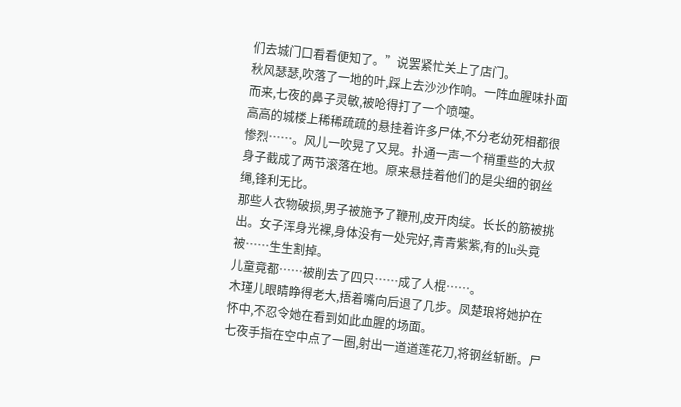们去城门口看看便知了。”说罢紧忙关上了店门。
秋风瑟瑟,吹落了一地的叶,踩上去沙沙作响。一阵血腥味扑面而来,七夜的鼻子灵敏,被呛得打了一个喷嚏。
高高的城楼上稀稀疏疏的悬挂着许多尸体,不分老幼死相都很惨烈……。风儿一吹晃了又晃。扑通一声一个稍重些的大叔身子截成了两节滚落在地。原来悬挂着他们的是尖细的钢丝绳,锋利无比。
那些人衣物破损,男子被施予了鞭刑,皮开肉绽。长长的筋被挑出。女子浑身光裸,身体没有一处完好,青青紫紫,有的lu头竟被……生生割掉。
儿童竟都……被削去了四只……成了人棍……。
木瑾儿眼睛睁得老大,捂着嘴向后退了几步。凤楚琅将她护在怀中,不忍令她在看到如此血腥的场面。
七夜手指在空中点了一圈,射出一道道莲花刀,将钢丝斩断。尸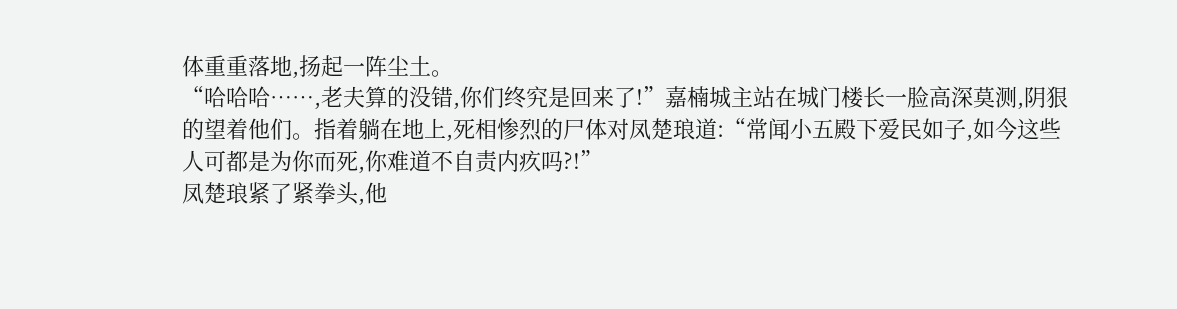体重重落地,扬起一阵尘土。
“哈哈哈……,老夫算的没错,你们终究是回来了!”嘉楠城主站在城门楼长一脸高深莫测,阴狠的望着他们。指着躺在地上,死相惨烈的尸体对凤楚琅道:“常闻小五殿下爱民如子,如今这些人可都是为你而死,你难道不自责内疚吗?!”
凤楚琅紧了紧拳头,他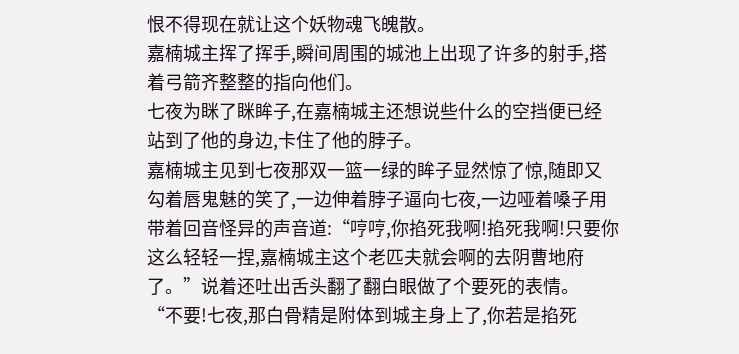恨不得现在就让这个妖物魂飞魄散。
嘉楠城主挥了挥手,瞬间周围的城池上出现了许多的射手,搭着弓箭齐整整的指向他们。
七夜为眯了眯眸子,在嘉楠城主还想说些什么的空挡便已经站到了他的身边,卡住了他的脖子。
嘉楠城主见到七夜那双一篮一绿的眸子显然惊了惊,随即又勾着唇鬼魅的笑了,一边伸着脖子逼向七夜,一边哑着嗓子用带着回音怪异的声音道:“哼哼,你掐死我啊!掐死我啊!只要你这么轻轻一捏,嘉楠城主这个老匹夫就会啊的去阴曹地府了。”说着还吐出舌头翻了翻白眼做了个要死的表情。
“不要!七夜,那白骨精是附体到城主身上了,你若是掐死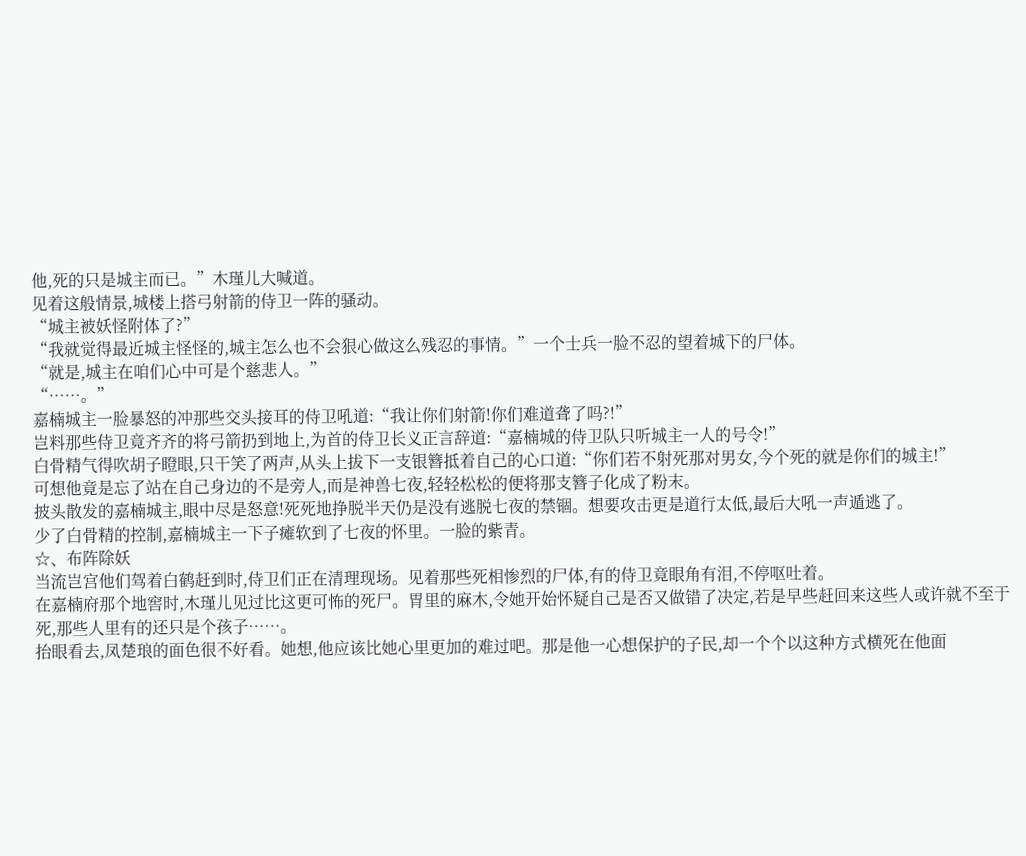他,死的只是城主而已。”木瑾儿大喊道。
见着这般情景,城楼上搭弓射箭的侍卫一阵的骚动。
“城主被妖怪附体了?”
“我就觉得最近城主怪怪的,城主怎么也不会狠心做这么残忍的事情。”一个士兵一脸不忍的望着城下的尸体。
“就是,城主在咱们心中可是个慈悲人。”
“……。”
嘉楠城主一脸暴怒的冲那些交头接耳的侍卫吼道:“我让你们射箭!你们难道聋了吗?!”
岂料那些侍卫竟齐齐的将弓箭扔到地上,为首的侍卫长义正言辞道:“嘉楠城的侍卫队只听城主一人的号令!”
白骨精气得吹胡子瞪眼,只干笑了两声,从头上拔下一支银簪抵着自己的心口道:“你们若不射死那对男女,今个死的就是你们的城主!”
可想他竟是忘了站在自己身边的不是旁人,而是神兽七夜,轻轻松松的便将那支簪子化成了粉末。
披头散发的嘉楠城主,眼中尽是怒意!死死地挣脱半天仍是没有逃脱七夜的禁锢。想要攻击更是道行太低,最后大吼一声遁逃了。
少了白骨精的控制,嘉楠城主一下子瘫软到了七夜的怀里。一脸的紫青。
☆、布阵除妖
当流岂宫他们驾着白鹤赶到时,侍卫们正在清理现场。见着那些死相惨烈的尸体,有的侍卫竟眼角有泪,不停呕吐着。
在嘉楠府那个地窖时,木瑾儿见过比这更可怖的死尸。胃里的麻木,令她开始怀疑自己是否又做错了决定,若是早些赶回来这些人或许就不至于死,那些人里有的还只是个孩子……。
抬眼看去,凤楚琅的面色很不好看。她想,他应该比她心里更加的难过吧。那是他一心想保护的子民,却一个个以这种方式横死在他面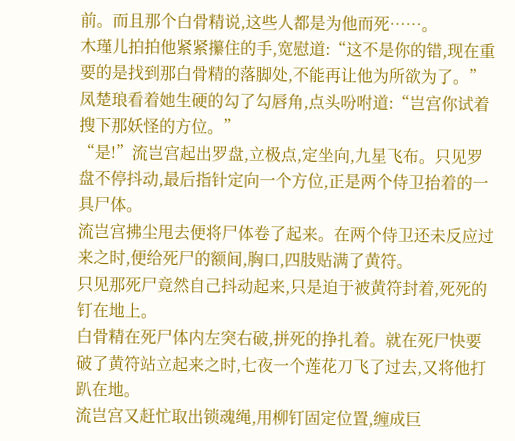前。而且那个白骨精说,这些人都是为他而死……。
木瑾儿拍拍他紧紧攥住的手,宽慰道:“这不是你的错,现在重要的是找到那白骨精的落脚处,不能再让他为所欲为了。”
凤楚琅看着她生硬的勾了勾唇角,点头吩咐道:“岂宫你试着搜下那妖怪的方位。”
“是!”流岂宫起出罗盘,立极点,定坐向,九星飞布。只见罗盘不停抖动,最后指针定向一个方位,正是两个侍卫抬着的一具尸体。
流岂宫拂尘甩去便将尸体卷了起来。在两个侍卫还未反应过来之时,便给死尸的额间,胸口,四肢贴满了黄符。
只见那死尸竟然自己抖动起来,只是迫于被黄符封着,死死的钉在地上。
白骨精在死尸体内左突右破,拼死的挣扎着。就在死尸快要破了黄符站立起来之时,七夜一个莲花刀飞了过去,又将他打趴在地。
流岂宫又赶忙取出锁魂绳,用柳钉固定位置,缠成巨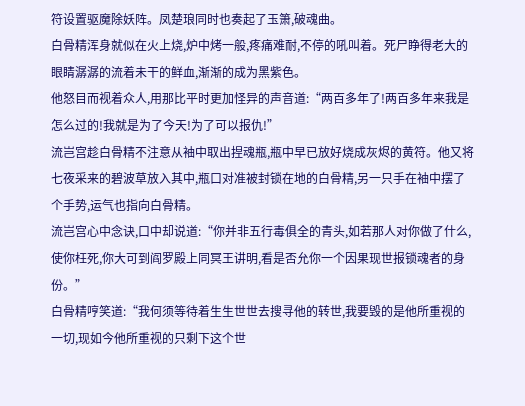符设置驱魔除妖阵。凤楚琅同时也奏起了玉箫,破魂曲。
白骨精浑身就似在火上烧,炉中烤一般,疼痛难耐,不停的吼叫着。死尸睁得老大的眼睛潺潺的流着未干的鲜血,渐渐的成为黑紫色。
他怒目而视着众人,用那比平时更加怪异的声音道:“两百多年了!两百多年来我是怎么过的!我就是为了今天!为了可以报仇!”
流岂宫趁白骨精不注意从袖中取出捏魂瓶,瓶中早已放好烧成灰烬的黄符。他又将七夜采来的碧波草放入其中,瓶口对准被封锁在地的白骨精,另一只手在袖中摆了个手势,运气也指向白骨精。
流岂宫心中念诀,口中却说道:“你并非五行毒俱全的青头,如若那人对你做了什么,使你枉死,你大可到阎罗殿上同冥王讲明,看是否允你一个因果现世报锁魂者的身份。”
白骨精哼笑道:“我何须等待着生生世世去搜寻他的转世,我要毁的是他所重视的一切,现如今他所重视的只剩下这个世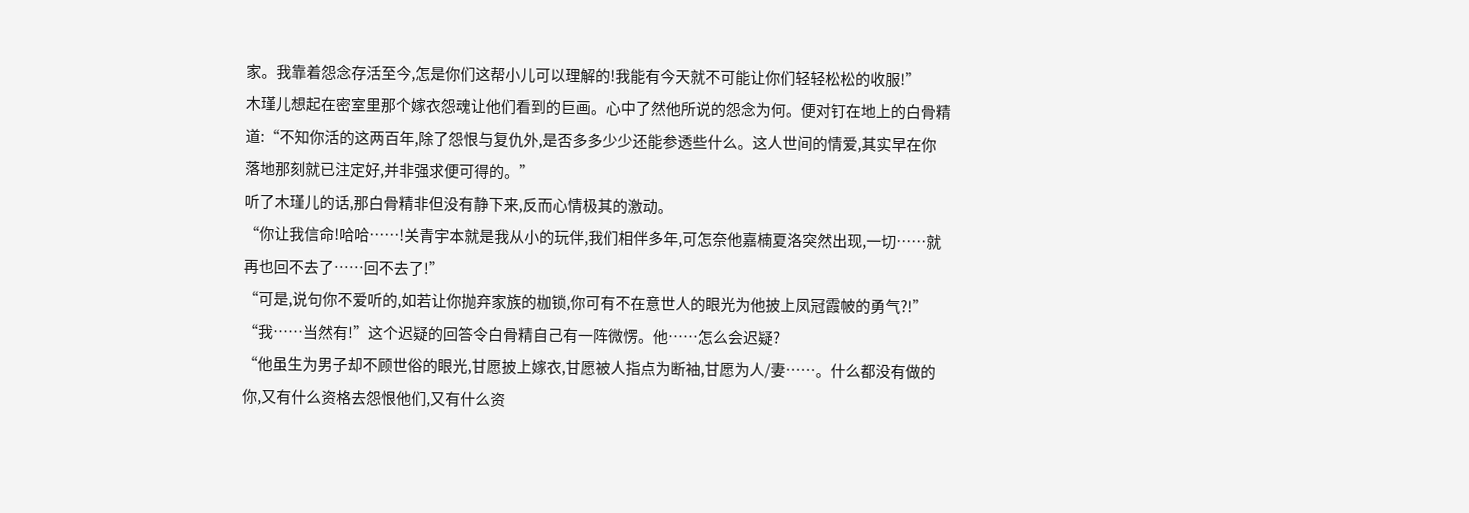家。我靠着怨念存活至今,怎是你们这帮小儿可以理解的!我能有今天就不可能让你们轻轻松松的收服!”
木瑾儿想起在密室里那个嫁衣怨魂让他们看到的巨画。心中了然他所说的怨念为何。便对钉在地上的白骨精道:“不知你活的这两百年,除了怨恨与复仇外,是否多多少少还能参透些什么。这人世间的情爱,其实早在你落地那刻就已注定好,并非强求便可得的。”
听了木瑾儿的话,那白骨精非但没有静下来,反而心情极其的激动。
“你让我信命!哈哈……!关青宇本就是我从小的玩伴,我们相伴多年,可怎奈他嘉楠夏洛突然出现,一切……就再也回不去了……回不去了!”
“可是,说句你不爱听的,如若让你抛弃家族的枷锁,你可有不在意世人的眼光为他披上凤冠霞帔的勇气?!”
“我……当然有!”这个迟疑的回答令白骨精自己有一阵微愣。他……怎么会迟疑?
“他虽生为男子却不顾世俗的眼光,甘愿披上嫁衣,甘愿被人指点为断袖,甘愿为人/妻……。什么都没有做的你,又有什么资格去怨恨他们,又有什么资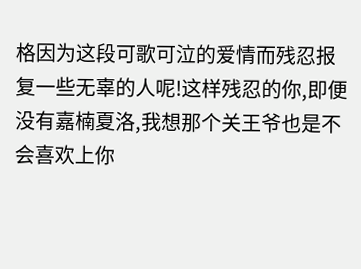格因为这段可歌可泣的爱情而残忍报复一些无辜的人呢!这样残忍的你,即便没有嘉楠夏洛,我想那个关王爷也是不会喜欢上你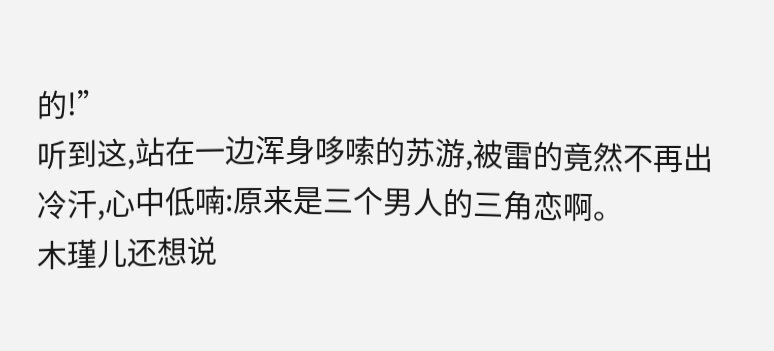的!”
听到这,站在一边浑身哆嗦的苏游,被雷的竟然不再出冷汗,心中低喃:原来是三个男人的三角恋啊。
木瑾儿还想说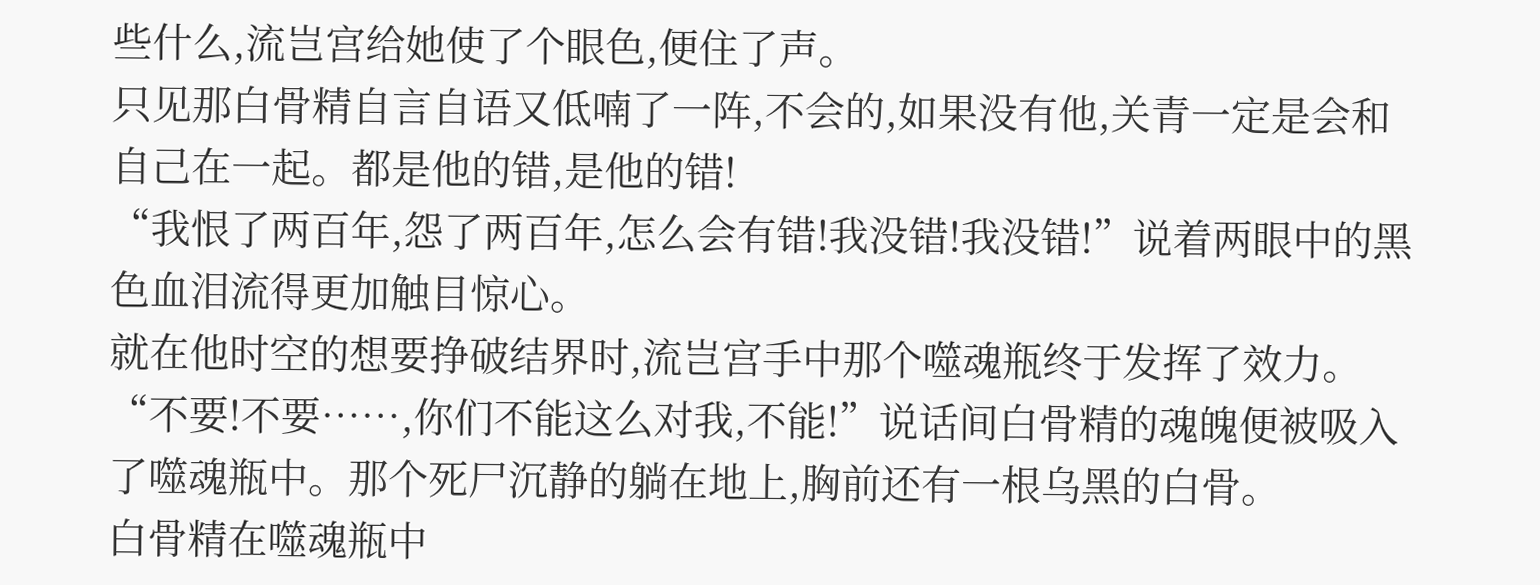些什么,流岂宫给她使了个眼色,便住了声。
只见那白骨精自言自语又低喃了一阵,不会的,如果没有他,关青一定是会和自己在一起。都是他的错,是他的错!
“我恨了两百年,怨了两百年,怎么会有错!我没错!我没错!”说着两眼中的黑色血泪流得更加触目惊心。
就在他时空的想要挣破结界时,流岂宫手中那个噬魂瓶终于发挥了效力。
“不要!不要……,你们不能这么对我,不能!”说话间白骨精的魂魄便被吸入了噬魂瓶中。那个死尸沉静的躺在地上,胸前还有一根乌黑的白骨。
白骨精在噬魂瓶中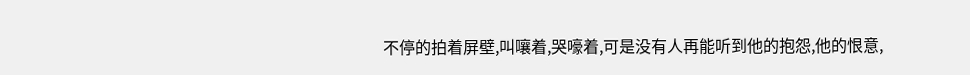不停的拍着屏壁,叫嚷着,哭嚎着,可是没有人再能听到他的抱怨,他的恨意,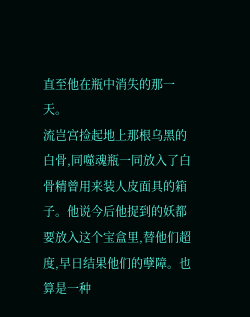直至他在瓶中消失的那一天。
流岂宫捡起地上那根乌黑的白骨,同噬魂瓶一同放入了白骨精曾用来装人皮面具的箱子。他说今后他捉到的妖都要放入这个宝盒里,替他们超度,早日结果他们的孽障。也算是一种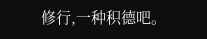修行,一种积德吧。